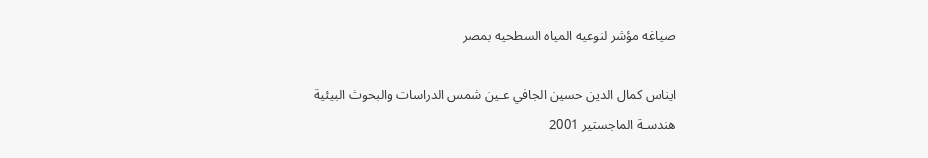صياغه مؤشر لنوعيه المياه السطحيه بمصر

ايناس كمال الدين حسين الجافي عـين شمس الدراسات والبحوث البيئية هندسـة الماجستير 2001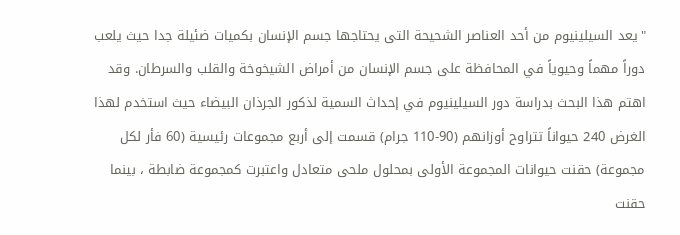"يعد السيلينيوم من أحد العناصر الشحيحة التى يحتاجها جسم الإنسان بكميات ضئيلة جدا حيث يلعب دوراً مهماً وحيوياً في المحافظة على جسم الإنسان من أمراض الشيخوخة والقلب والسرطان. وقد اهتم هذا البحث بدراسة دور السيلينيوم في إحداث السمية لذكور الجرذان البيضاء حيث استخدم لهذا الغرض 240 حيواناً تتراوح أوزانهم (90-110 جرام) قسمت إلى أربع مجموعات رئيسية (60 فأر لكل مجموعة) حقنت حيوانات المجموعة الأولى بمحلول ملحى متعادل واعتبرت كمجموعة ضابطة ، بينما حقنت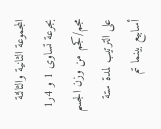المجموعة الثانية والثالثة بجرعة تساوى 1 و 4ر1 مجم/كجم من وزن الجسم على الترتيب لمدة ستة أسابيع بينما تم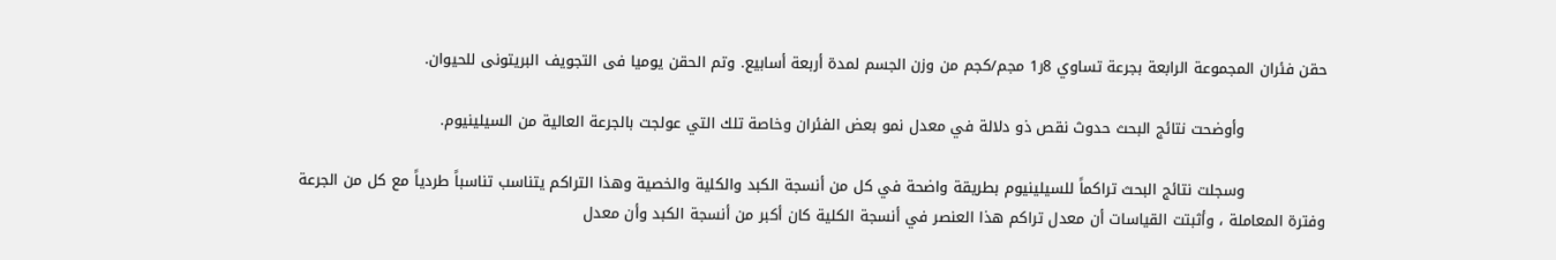حقن فئران المجموعة الرابعة بجرعة تساوي 8ر1 مجم/كجم من وزن الجسم لمدة أربعة أسابيع. وتم الحقن يوميا فى التجويف البريتونى للحيوان.

                وأوضحت نتائج البحث حدوث نقص ذو دلالة في معدل نمو بعض الفئران وخاصة تلك التي عولجت بالجرعة العالية من السيلينيوم.

                وسجلت نتائج البحث تراكماً للسيلينيوم بطريقة واضحة في كل من أنسجة الكبد والكلية والخصية وهذا التراكم يتناسب تناسباً طردياً مع كل من الجرعة وفترة المعاملة ، وأثبتت القياسات أن معدل تراكم هذا العنصر في أنسجة الكلية كان أكبر من أنسجة الكبد وأن معدل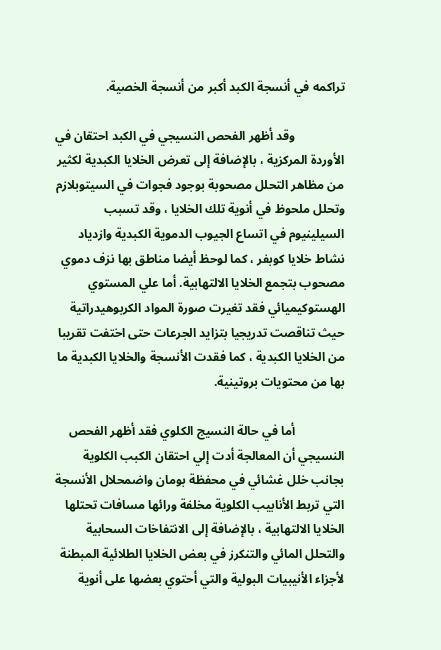تراكمه في أنسجة الكبد أكبر من أنسجة الخصية.

                وقد أظهر الفحص النسيجي في الكبد احتقان في الأوردة المركزية ، بالإضافة إلى تعرض الخلايا الكبدية لكثير من مظاهر التحلل مصحوبة بوجود فجوات في السيتوبلازم وتحلل ملحوظ في أنوية تلك الخلايا ، وقد تسبب السيلينيوم في اتساع الجيوب الدموية الكبدية وازدياد نشاط خلايا كوبفر ، كما لوحظ أيضا مناطق بها نزف دموي مصحوب بتجمع الخلايا الالتهابية. أما علي المستوي الهستوكيميائي فقد تغيرت صورة المواد الكربوهيدراتية حيث تناقصت تدريجيا بتزايد الجرعات حتى اختفت تقريبا من الخلايا الكبدية ، كما فقدت الأنسجة والخلايا الكبدية ما بها من محتويات بروتينية.

                أما في حالة النسيج الكلوي فقد أظهر الفحص النسيجي أن المعالجة أدت إلي احتقان الكبب الكلوية بجانب خلل غشائي في محفظة بومان واضمحلال الأنسجة التي تربط الأنابيب الكلوية مخلفة ورائها مسافات تحتلها الخلايا الالتهابية ، بالإضافة إلى الانتفاخات السحابية والتحلل المائي والتنكرز في بعض الخلايا الطلائية المبطنة لأجزاء الأنيبيات البولية والتي أحتوي بعضها على أنوية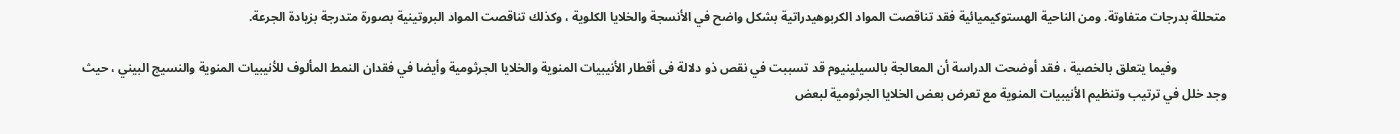متحللة بدرجات متفاوتة. ومن الناحية الهستوكيميائية فقد تناقصت المواد الكربوهيدراتية بشكل واضح في الأنسجة والخلايا الكلوية ، وكذلك تناقصت المواد البروتينية بصورة متدرجة بزيادة الجرعة.

                وفيما يتعلق بالخصية ، فقد أوضحت الدراسة أن المعالجة بالسيلينيوم قد تسببت في نقص ذو دلالة فى أقطار الأنيبيات المنوية والخلايا الجرثومية وأيضا في فقدان النمط المألوف للأنيبيات المنوية والنسيج البيني ، حيث وجد خلل في ترتيب وتنظيم الأنيبيات المنوية مع تعرض بعض الخلايا الجرثومية لبعض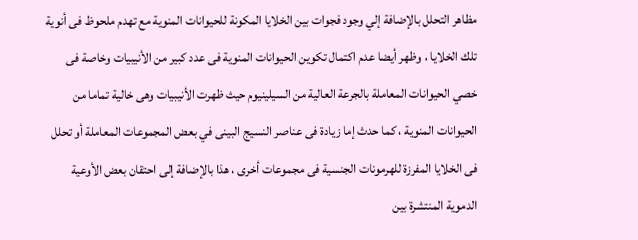مظاهر التحلل بالإضافة إلي وجود فجوات بين الخلايا المكونة للحيوانات المنوية مع تهدم ملحوظ فى أنوية تلك الخلايا ، وظهر أيضا عدم اكتمال تكوين الحيوانات المنوية فى عدد كبير من الأنيبيات وخاصة فى خصي الحيوانات المعاملة بالجرعة العالية من السيلينيوم حيث ظهرت الأنيبيات وهى خالية تماما من الحيوانات المنوية ، كما حدث إما زيادة فى عناصر النسيج البينى في بعض المجموعات المعاملة أو تحلل فى الخلايا المفرزة للهرمونات الجنسية فى مجموعات أخرى ، هذا بالإضافة إلى احتقان بعض الأوعية الدموية المنتشرة بين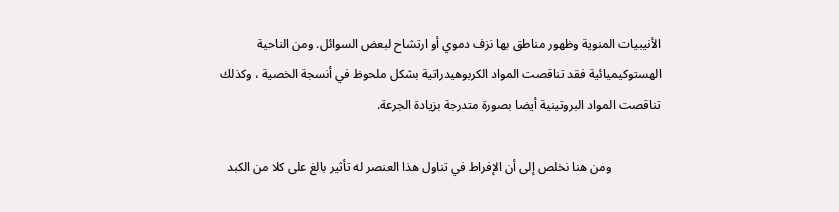الأنيبيات المنوية وظهور مناطق بها نزف دموي أو ارتشاح لبعض السوائل. ومن الناحية الهستوكيميائية فقد تناقصت المواد الكربوهيدراتية بشكل ملحوظ في أنسجة الخصية ، وكذلك تناقصت المواد البروتينية أيضا بصورة متدرجة بزيادة الجرعة.

                ومن هنا نخلص إلى أن الإفراط في تناول هذا العنصر له تأثير بالغ على كلا من الكبد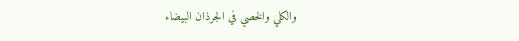والكلي والخصي في الجرذان البيضاء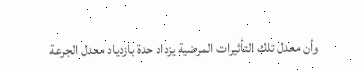وأن معدل تلك التأثيرات المرضية يزداد حدة بازدياد معدل الجرعة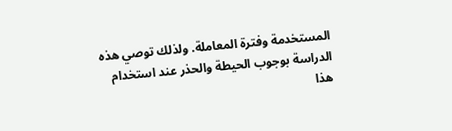المستخدمة وفترة المعاملة. ولذلك توصي هذه الدراسة بوجوب الحيطة والحذر عند استخدام هذا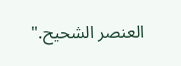العنصر الشحيح."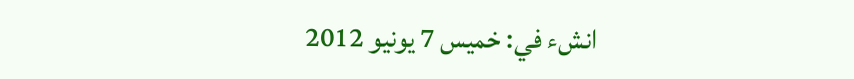انشء في: خميس 7 يونيو 2012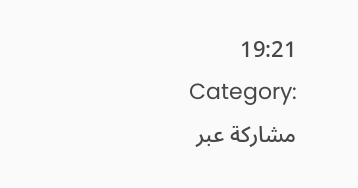19:21
Category:
مشاركة عبر